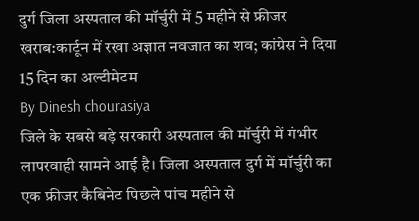दुर्ग जिला अस्पताल की मॉर्चुरी में 5 महीने से फ्रीजर खराब:कार्टून में रखा अज्ञात नवजात का शव; कांग्रेस ने दिया 15 दिन का अल्टीमेटम
By Dinesh chourasiya
जिले के सबसे बड़े सरकारी अस्पताल की मॉर्चुरी में गंभीर लापरवाही सामने आई है। जिला अस्पताल दुर्ग में मॉर्चुरी का एक फ्रीजर कैबिनेट पिछले पांच महीने से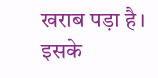खराब पड़ा है। इसके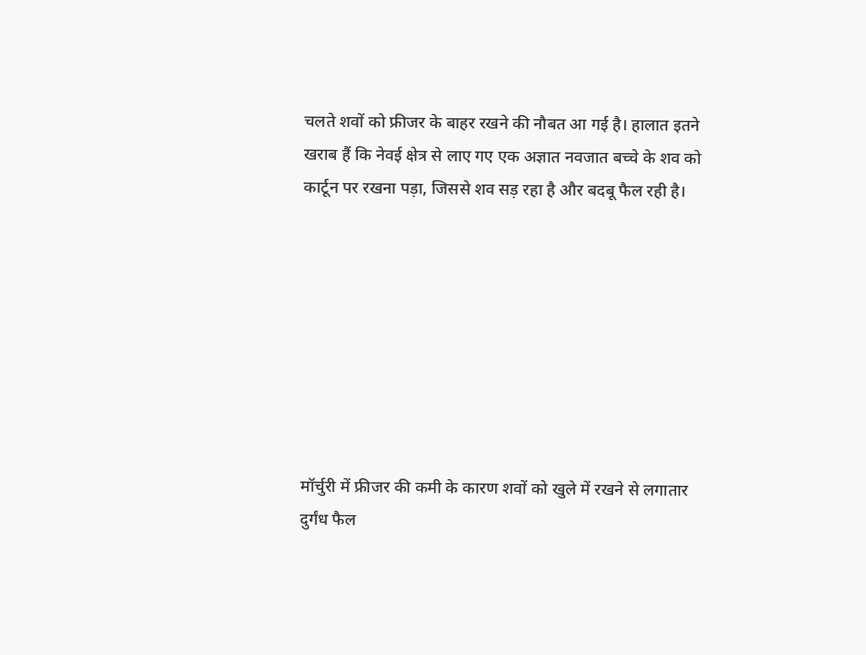चलते शवों को फ्रीजर के बाहर रखने की नौबत आ गई है। हालात इतने खराब हैं कि नेवई क्षेत्र से लाए गए एक अज्ञात नवजात बच्चे के शव को कार्टून पर रखना पड़ा, जिससे शव सड़ रहा है और बदबू फैल रही है।








मॉर्चुरी में फ्रीजर की कमी के कारण शवों को खुले में रखने से लगातार दुर्गंध फैल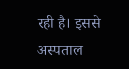रही है। इससे अस्पताल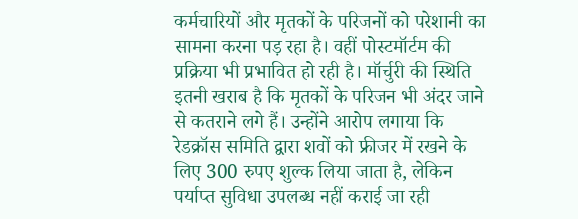कर्मचारियों और मृतकों के परिजनों को परेशानी का सामना करना पड़ रहा है। वहीं पोस्टमॉर्टम की प्रक्रिया भी प्रभावित हो रही है। मॉर्चुरी की स्थिति इतनी खराब है कि मृतकों के परिजन भी अंदर जाने से कतराने लगे हैं। उन्होंने आरोप लगाया कि रेडक्रॉस समिति द्वारा शवों को फ्रीजर में रखने के लिए 300 रुपए शुल्क लिया जाता है, लेकिन पर्याप्त सुविधा उपलब्ध नहीं कराई जा रही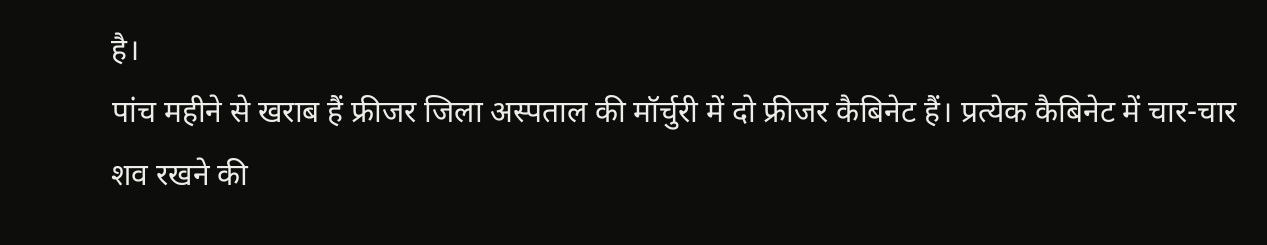है।
पांच महीने से खराब हैं फ्रीजर जिला अस्पताल की मॉर्चुरी में दो फ्रीजर कैबिनेट हैं। प्रत्येक कैबिनेट में चार-चार शव रखने की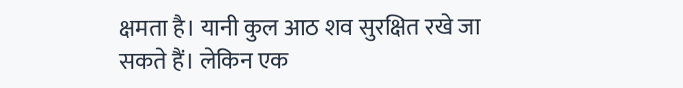क्षमता है। यानी कुल आठ शव सुरक्षित रखे जा सकते हैं। लेकिन एक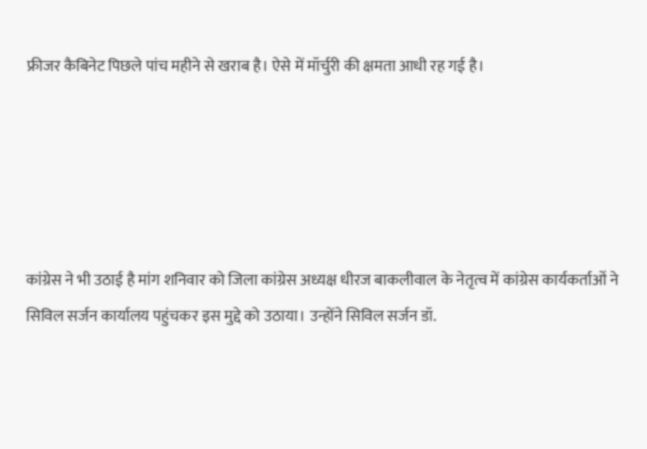फ्रीजर कैबिनेट पिछले पांच महीने से खराब है। ऐसे में मॉर्चुरी की क्षमता आधी रह गई है।





कांग्रेस ने भी उठाई है मांग शनिवार को जिला कांग्रेस अध्यक्ष धीरज बाकलीवाल के नेतृत्व में कांग्रेस कार्यकर्ताओं ने सिविल सर्जन कार्यालय पहुंचकर इस मुद्दे को उठाया। उन्होंने सिविल सर्जन डॉ.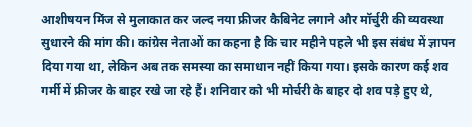आशीषयन मिंज से मुलाकात कर जल्द नया फ्रीजर कैबिनेट लगाने और मॉर्चुरी की व्यवस्था सुधारने की मांग की। कांग्रेस नेताओं का कहना है कि चार महीने पहले भी इस संबंध में ज्ञापन दिया गया था, लेकिन अब तक समस्या का समाधान नहीं किया गया। इसके कारण कई शव गर्मी में फ्रीजर के बाहर रखे जा रहे हैं। शनिवार को भी मोर्चरी के बाहर दो शव पड़े हुए थे,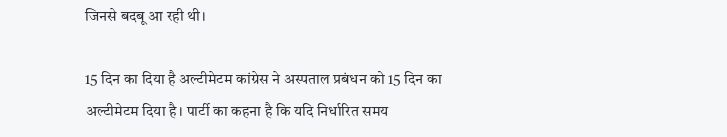जिनसे बदबू आ रही थी।

15 दिन का दिया है अल्टीमेटम कांग्रेस ने अस्पताल प्रबंधन को 15 दिन का अल्टीमेटम दिया है। पार्टी का कहना है कि यदि निर्धारित समय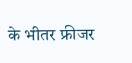के भीतर फ्रीजर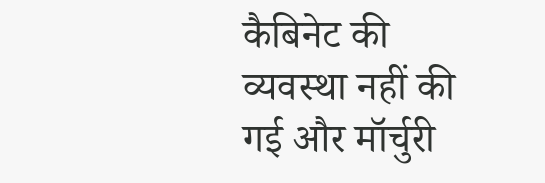कैबिनेट की व्यवस्था नहीं की गई और मॉर्चुरी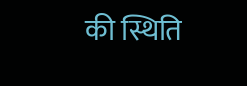की स्थिति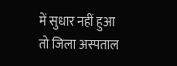में सुधार नहीं हुआ तो जिला अस्पताल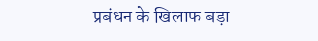प्रबंधन के खिलाफ बड़ा